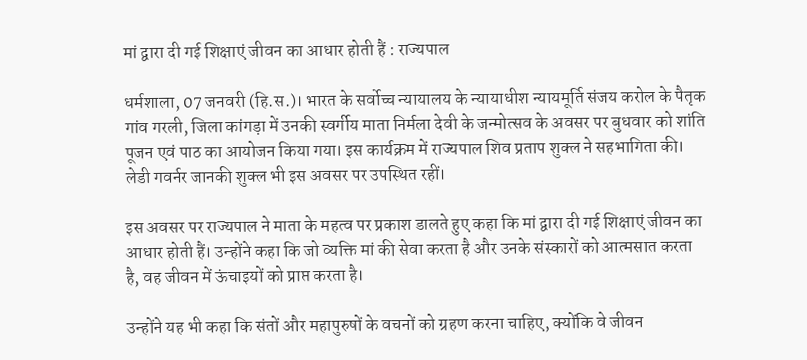मां द्वारा दी गई शिक्षाएं जीवन का आधार होती हैं : राज्यपाल

धर्मशाला, 07 जनवरी (हि.स.)। भारत के सर्वोच्च न्यायालय के न्यायाधीश न्यायमूर्ति संजय करोल के पैतृक गांव गरली, जिला कांगड़ा में उनकी स्वर्गीय माता निर्मला देवी के जन्मोत्सव के अवसर पर बुधवार को शांति पूजन एवं पाठ का आयोजन किया गया। इस कार्यक्रम में राज्यपाल शिव प्रताप शुक्ल ने सहभागिता की। लेडी गवर्नर जानकी शुक्ल भी इस अवसर पर उपस्थित रहीं।

इस अवसर पर राज्यपाल ने माता के महत्व पर प्रकाश डालते हुए कहा कि मां द्वारा दी गई शिक्षाएं जीवन का आधार होती हैं। उन्होंने कहा कि जो व्यक्ति मां की सेवा करता है और उनके संस्कारों को आत्मसात करता है, वह जीवन में ऊंचाइयों को प्राप्त करता है।

उन्होंने यह भी कहा कि संतों और महापुरुषों के वचनों को ग्रहण करना चाहिए, क्योंकि वे जीवन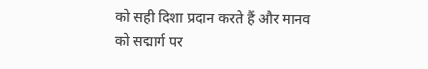को सही दिशा प्रदान करते हैं और मानव को सद्मार्ग पर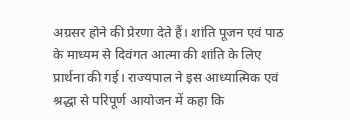अग्रसर होने की प्रेरणा देते हैं। शांति पूजन एवं पाठ के माध्यम से दिवंगत आत्मा की शांति के लिए प्रार्थना की गई। राज्यपाल ने इस आध्यात्मिक एवं श्रद्धा से परिपूर्ण आयोजन में कहा कि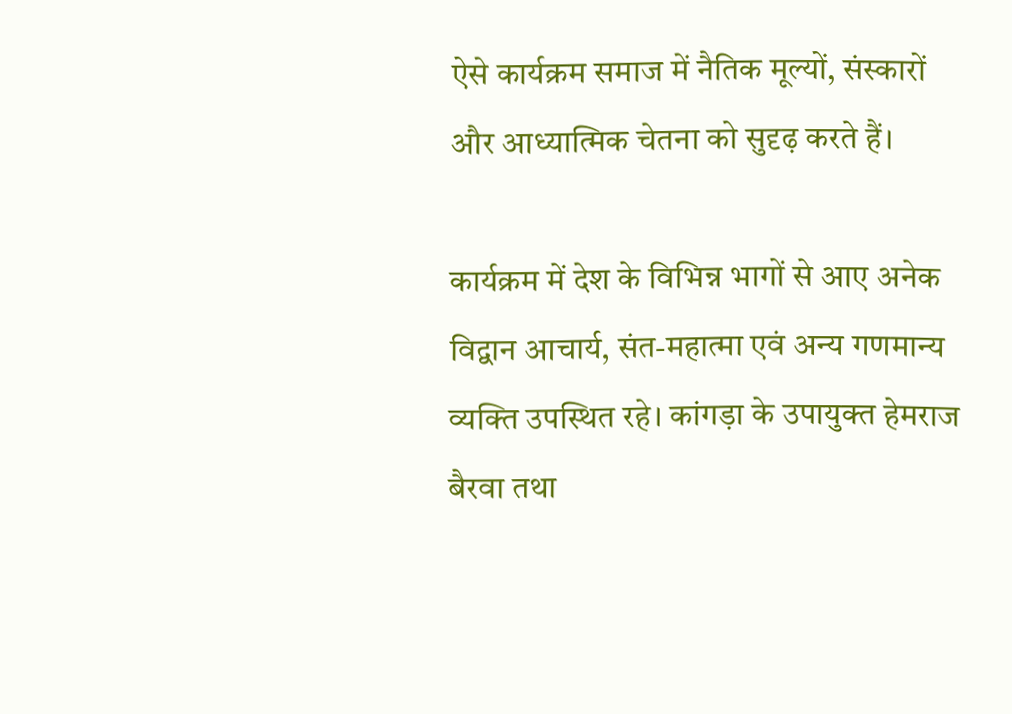ऐसे कार्यक्रम समाज में नैतिक मूल्यों, संस्कारों और आध्यात्मिक चेतना को सुदृढ़ करते हैं।

कार्यक्रम में देश के विभिन्न भागों से आए अनेक विद्वान आचार्य, संत-महात्मा एवं अन्य गणमान्य व्यक्ति उपस्थित रहे। कांगड़ा के उपायुक्त हेमराज बैरवा तथा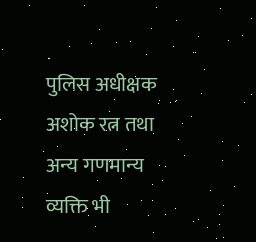पुलिस अधीक्षक अशोक रत्न तथा अन्य गणमान्य व्यक्ति भी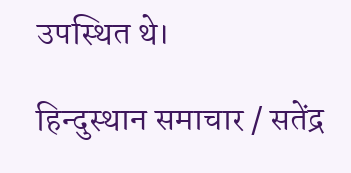उपस्थित थे।

हिन्दुस्थान समाचार / सतेंद्र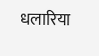धलारिया